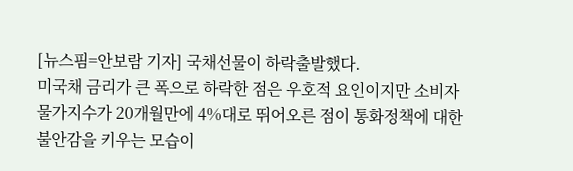[뉴스핌=안보람 기자] 국채선물이 하락출발했다.
미국채 금리가 큰 폭으로 하락한 점은 우호적 요인이지만 소비자물가지수가 20개월만에 4%대로 뛰어오른 점이 통화정책에 대한 불안감을 키우는 모습이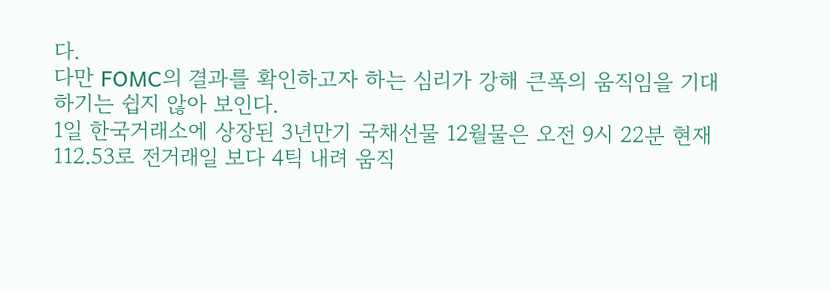다.
다만 FOMC의 결과를 확인하고자 하는 심리가 강해 큰폭의 움직임을 기대하기는 쉽지 않아 보인다.
1일 한국거래소에 상장된 3년만기 국채선물 12월물은 오전 9시 22분 현재 112.53로 전거래일 보다 4틱 내려 움직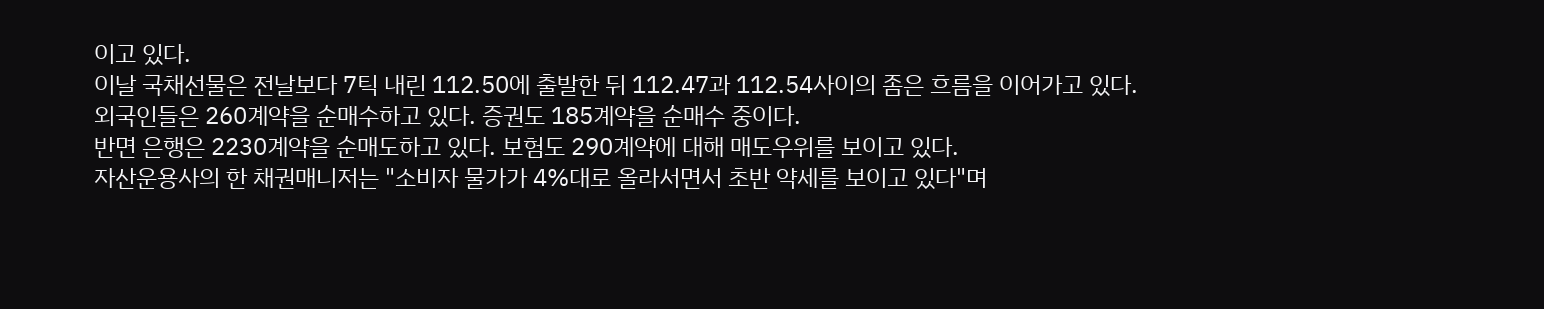이고 있다.
이날 국채선물은 전날보다 7틱 내린 112.50에 출발한 뒤 112.47과 112.54사이의 좀은 흐름을 이어가고 있다.
외국인들은 260계약을 순매수하고 있다. 증권도 185계약을 순매수 중이다.
반면 은행은 2230계약을 순매도하고 있다. 보험도 290계약에 대해 매도우위를 보이고 있다.
자산운용사의 한 채권매니저는 "소비자 물가가 4%대로 올라서면서 초반 약세를 보이고 있다"며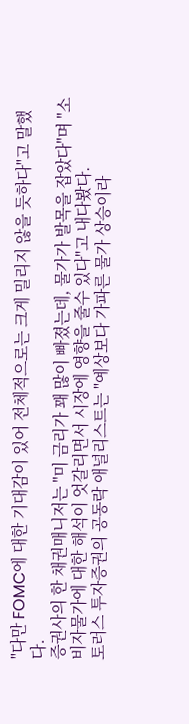"다만 FOMC에 대한 기대감이 있어 전체적으로는 크게 밀리지 않을 듯하다"고 말했다.
증권사의 한 채권매니저는 "미 금리가 꽤 많이 빠졌는데, 물가가 발목을 잡았다"며 "소비자물가에 대한 해석이 엇갈리면서 시장에 영향을 줄수 있다"고 내다봤다.
토러스 투자증권의 공동락 애널리스트는 "예상보다 가파른 물가 상승이라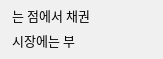는 점에서 채권시장에는 부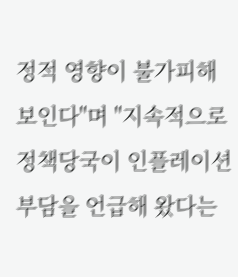정적 영향이 불가피해 보인다"며 "지속적으로 정책당국이 인플레이션 부담을 언급해 왔다는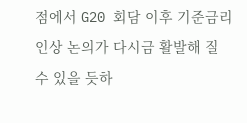점에서 G20 회담 이후 기준금리 인상 논의가 다시금 활발해 질 수 있을 듯하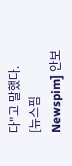다"고 말했다.
[뉴스핌 Newspim] 안보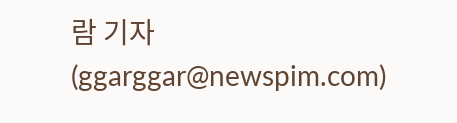람 기자 (ggarggar@newspim.com)